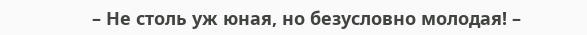– Не столь уж юная, но безусловно молодая! –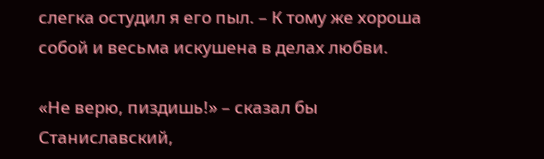слегка остудил я его пыл. – К тому же хороша собой и весьма искушена в делах любви.

«Не верю, пиздишь!» – сказал бы Станиславский,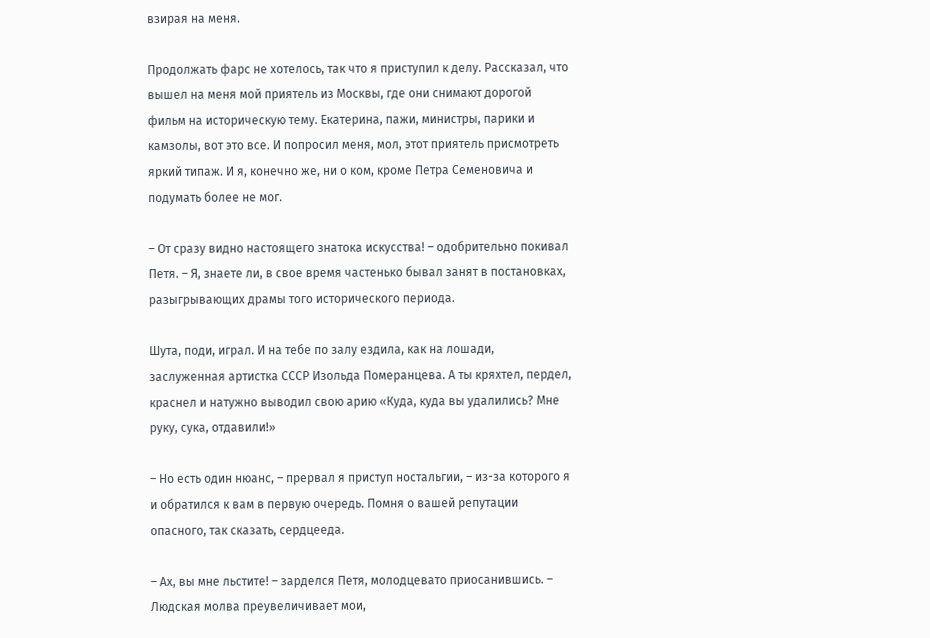взирая на меня.

Продолжать фарс не хотелось, так что я приступил к делу. Рассказал, что вышел на меня мой приятель из Москвы, где они снимают дорогой фильм на историческую тему. Екатерина, пажи, министры, парики и камзолы, вот это все. И попросил меня, мол, этот приятель присмотреть яркий типаж. И я, конечно же, ни о ком, кроме Петра Семеновича и подумать более не мог.

– От сразу видно настоящего знатока искусства! – одобрительно покивал Петя. – Я, знаете ли, в свое время частенько бывал занят в постановках, разыгрывающих драмы того исторического периода.

Шута, поди, играл. И на тебе по залу ездила, как на лошади, заслуженная артистка СССР Изольда Померанцева. А ты кряхтел, пердел, краснел и натужно выводил свою арию «Куда, куда вы удалились? Мне руку, сука, отдавили!»

– Но есть один нюанс, – прервал я приступ ностальгии, – из-за которого я и обратился к вам в первую очередь. Помня о вашей репутации опасного, так сказать, сердцееда.

– Ах, вы мне льстите! – зарделся Петя, молодцевато приосанившись. – Людская молва преувеличивает мои,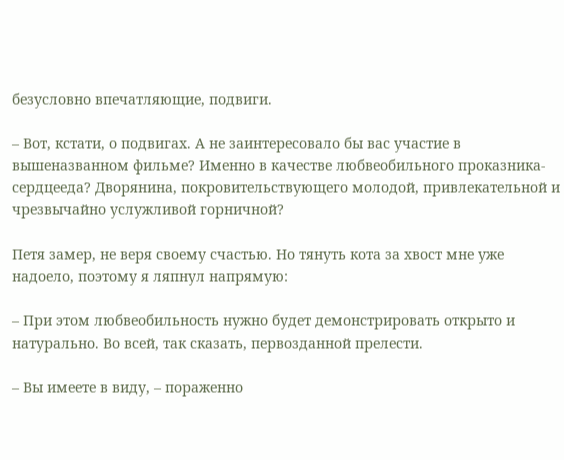безусловно впечатляющие, подвиги.

– Вот, кстати, о подвигах. А не заинтересовало бы вас участие в вышеназванном фильме? Именно в качестве любвеобильного проказника-сердцееда? Дворянина, покровительствующего молодой, привлекательной и чрезвычайно услужливой горничной?

Петя замер, не веря своему счастью. Но тянуть кота за хвост мне уже надоело, поэтому я ляпнул напрямую:

– При этом любвеобильность нужно будет демонстрировать открыто и натурально. Во всей, так сказать, первозданной прелести.

– Вы имеете в виду, – пораженно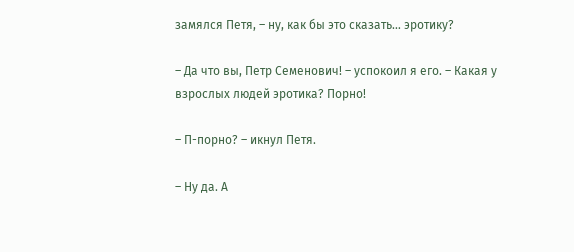замялся Петя, – ну, как бы это сказать… эротику?

– Да что вы, Петр Семенович! – успокоил я его. – Какая у взрослых людей эротика? Порно!

– П-порно? – икнул Петя.

– Ну да. А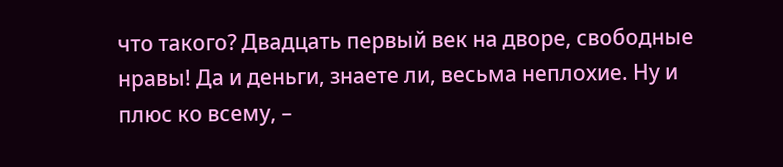что такого? Двадцать первый век на дворе, свободные нравы! Да и деньги, знаете ли, весьма неплохие. Ну и плюс ко всему, –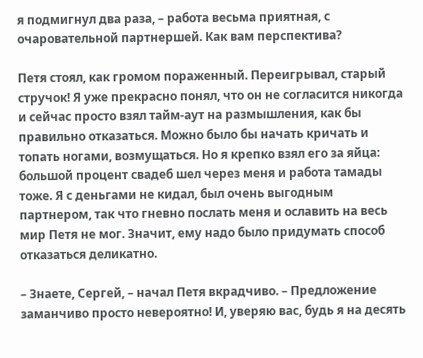я подмигнул два раза, – работа весьма приятная, с очаровательной партнершей. Как вам перспектива?

Петя стоял, как громом пораженный. Переигрывал, старый стручок! Я уже прекрасно понял, что он не согласится никогда и сейчас просто взял тайм-аут на размышления, как бы правильно отказаться. Можно было бы начать кричать и топать ногами, возмущаться. Но я крепко взял его за яйца: большой процент свадеб шел через меня и работа тамады тоже. Я с деньгами не кидал, был очень выгодным партнером, так что гневно послать меня и ославить на весь мир Петя не мог. Значит, ему надо было придумать способ отказаться деликатно.

– Знаете, Сергей, – начал Петя вкрадчиво. – Предложение заманчиво просто невероятно! И, уверяю вас, будь я на десять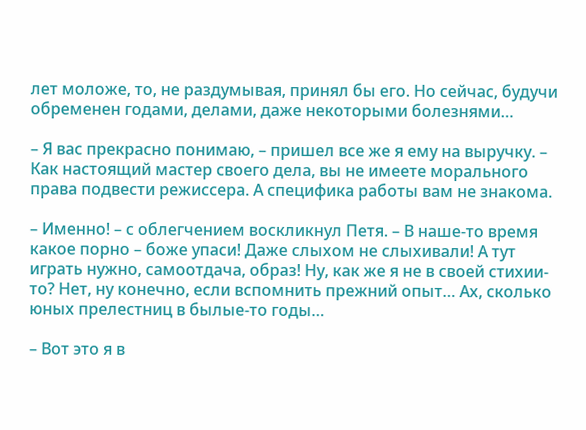лет моложе, то, не раздумывая, принял бы его. Но сейчас, будучи обременен годами, делами, даже некоторыми болезнями…

– Я вас прекрасно понимаю, – пришел все же я ему на выручку. – Как настоящий мастер своего дела, вы не имеете морального права подвести режиссера. А специфика работы вам не знакома.

– Именно! – с облегчением воскликнул Петя. – В наше-то время какое порно – боже упаси! Даже слыхом не слыхивали! А тут играть нужно, самоотдача, образ! Ну, как же я не в своей стихии-то? Нет, ну конечно, если вспомнить прежний опыт… Ах, сколько юных прелестниц в былые-то годы…

– Вот это я в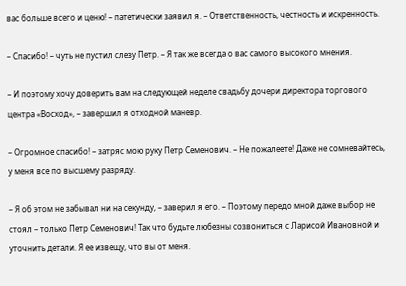вас больше всего и ценю! – патетически заявил я. – Ответственность, честность и искренность.

– Спасибо! – чуть не пустил слезу Петр. – Я так же всегда о вас самого высокого мнения.

– И поэтому хочу доверить вам на следующей неделе свадьбу дочери директора торгового центра «Восход», – завершил я отходной маневр.

– Огромное спасибо! – затряс мою руку Петр Семенович. – Не пожалеете! Даже не сомневайтесь, у меня все по высшему разряду.

– Я об этом не забывал ни на секунду, – заверил я его. – Поэтому передо мной даже выбор не стоял – только Петр Семенович! Так что будьте любезны созвониться с Ларисой Ивановной и уточнить детали. Я ее извещу, что вы от меня.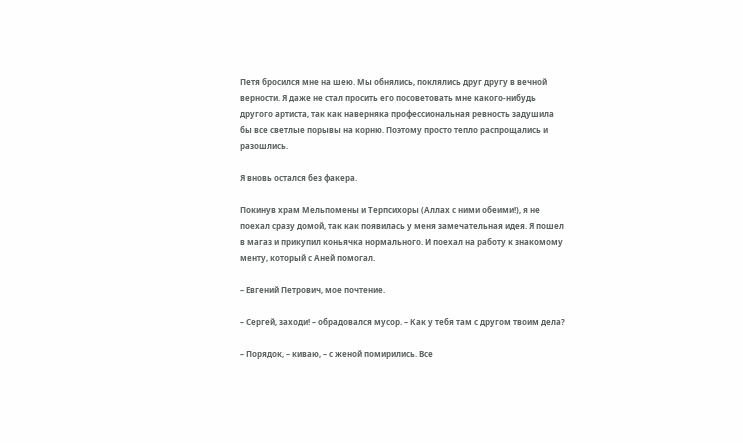Петя бросился мне на шею. Мы обнялись, поклялись друг другу в вечной верности. Я даже не стал просить его посоветовать мне какого-нибудь другого артиста, так как наверняка профессиональная ревность задушила бы все светлые порывы на корню. Поэтому просто тепло распрощались и разошлись.

Я вновь остался без факера.

Покинув храм Мельпомены и Терпсихоры (Аллах с ними обеими!), я не поехал сразу домой, так как появилась у меня замечательная идея. Я пошел в магаз и прикупил коньячка нормального. И поехал на работу к знакомому менту, который с Аней помогал.

– Евгений Петрович, мое почтение.

– Сергей, заходи! – обрадовался мусор. – Как у тебя там с другом твоим дела?

– Порядок, – киваю, – с женой помирились. Все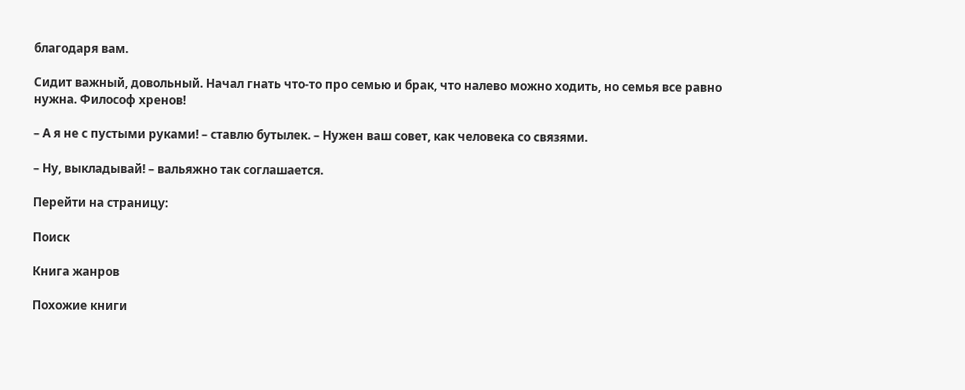благодаря вам.

Сидит важный, довольный. Начал гнать что-то про семью и брак, что налево можно ходить, но семья все равно нужна. Философ хренов!

– А я не с пустыми руками! – ставлю бутылек. – Нужен ваш совет, как человека со связями.

– Ну, выкладывай! – вальяжно так соглашается.

Перейти на страницу:

Поиск

Книга жанров

Похожие книги